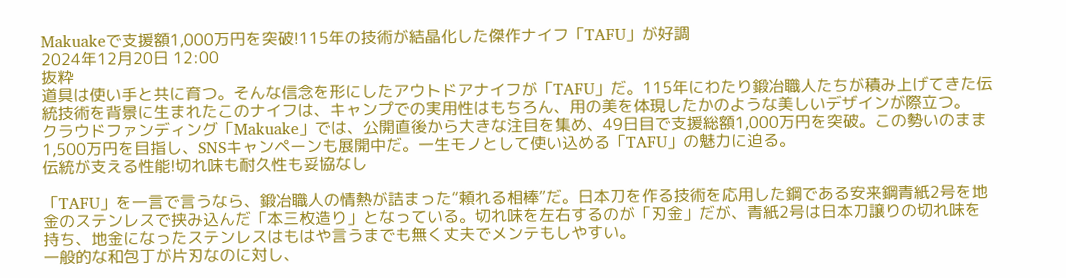Makuakeで支援額1,000万円を突破!115年の技術が結晶化した傑作ナイフ「TAFU」が好調
2024年12月20日 12:00
抜粋
道具は使い手と共に育つ。そんな信念を形にしたアウトドアナイフが「TAFU」だ。115年にわたり鍛冶職人たちが積み上げてきた伝統技術を背景に生まれたこのナイフは、キャンプでの実用性はもちろん、用の美を体現したかのような美しいデザインが際立つ。
クラウドファンディング「Makuake」では、公開直後から大きな注目を集め、49日目で支援総額1,000万円を突破。この勢いのまま1,500万円を目指し、SNSキャンペーンも展開中だ。一生モノとして使い込める「TAFU」の魅力に迫る。
伝統が支える性能!切れ味も耐久性も妥協なし

「TAFU」を一言で言うなら、鍛冶職人の情熱が詰まった“頼れる相棒”だ。日本刀を作る技術を応用した鋼である安来鋼青紙2号を地金のステンレスで挟み込んだ「本三枚造り」となっている。切れ味を左右するのが「刃金」だが、青紙2号は日本刀譲りの切れ味を持ち、地金になったステンレスはもはや言うまでも無く丈夫でメンテもしやすい。
一般的な和包丁が片刃なのに対し、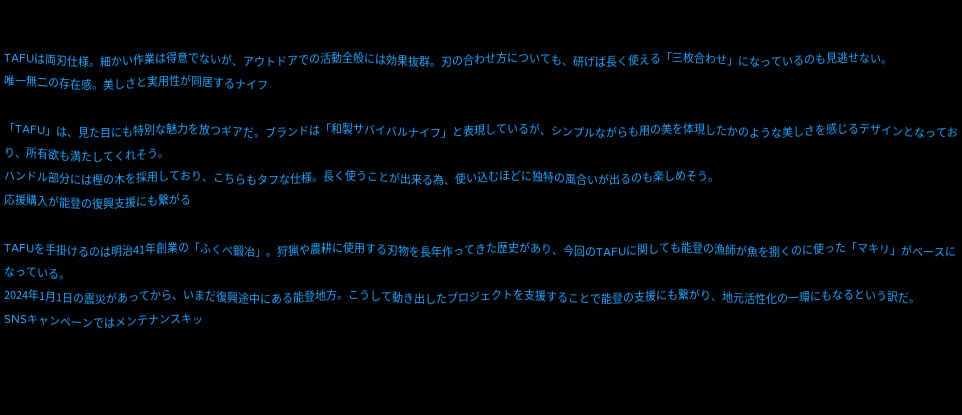TAFUは両刃仕様。細かい作業は得意でないが、アウトドアでの活動全般には効果抜群。刃の合わせ方についても、研げば長く使える「三枚合わせ」になっているのも見逃せない。
唯一無二の存在感。美しさと実用性が同居するナイフ

「TAFU」は、見た目にも特別な魅力を放つギアだ。ブランドは「和製サバイバルナイフ」と表現しているが、シンプルながらも用の美を体現したかのような美しさを感じるデザインとなっており、所有欲も満たしてくれそう。
ハンドル部分には樫の木を採用しており、こちらもタフな仕様。長く使うことが出来る為、使い込むほどに独特の風合いが出るのも楽しめそう。
応援購入が能登の復興支援にも繋がる

TAFUを手掛けるのは明治41年創業の「ふくべ鍛冶」。狩猟や農耕に使用する刃物を長年作ってきた歴史があり、今回のTAFUに関しても能登の漁師が魚を捌くのに使った「マキリ」がベースになっている。
2024年1月1日の震災があってから、いまだ復興途中にある能登地方。こうして動き出したプロジェクトを支援することで能登の支援にも繋がり、地元活性化の一環にもなるという訳だ。
SNSキャンペーンではメンテナンスキッ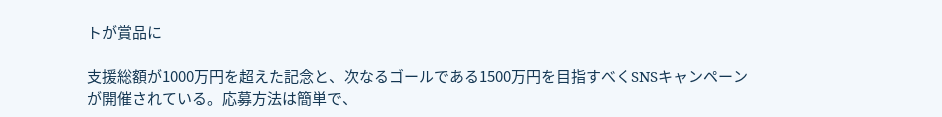トが賞品に

支援総額が1000万円を超えた記念と、次なるゴールである1500万円を目指すべくSNSキャンペーンが開催されている。応募方法は簡単で、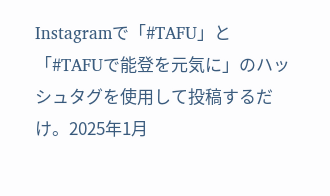Instagramで「#TAFU」と「#TAFUで能登を元気に」のハッシュタグを使用して投稿するだけ。2025年1月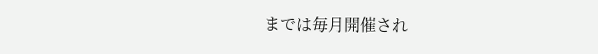までは毎月開催され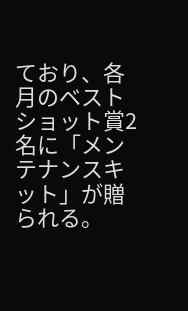ており、各月のベストショット賞2名に「メンテナンスキット」が贈られる。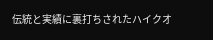伝統と実績に裏打ちされたハイクオ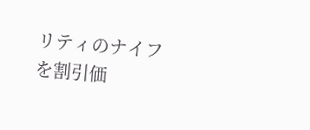リティのナイフを割引価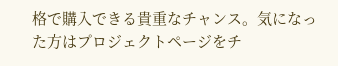格で購入できる貴重なチャンス。気になった方はプロジェクトページをチ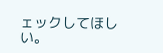ェックしてほしい。